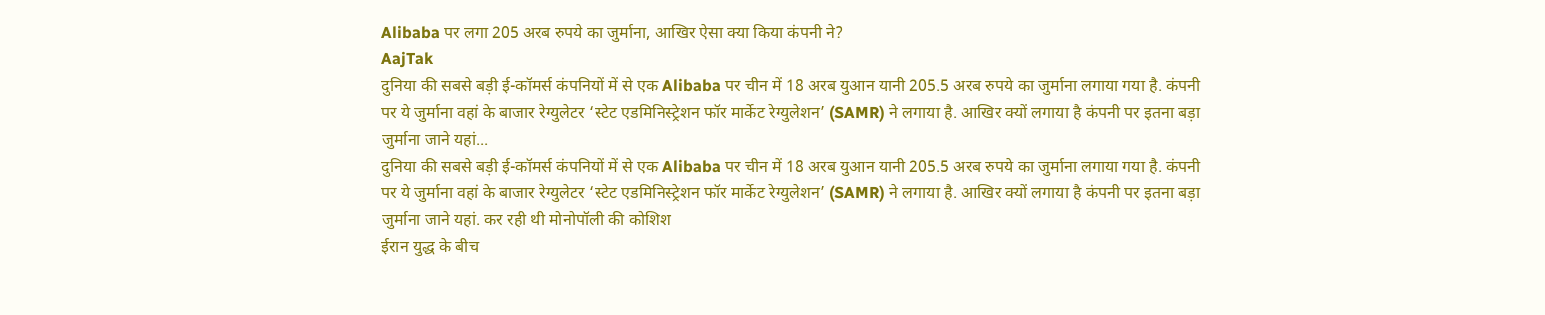Alibaba पर लगा 205 अरब रुपये का जुर्माना, आखिर ऐसा क्या किया कंपनी ने?
AajTak
दुनिया की सबसे बड़ी ई-कॉमर्स कंपनियों में से एक Alibaba पर चीन में 18 अरब युआन यानी 205.5 अरब रुपये का जुर्माना लगाया गया है. कंपनी पर ये जुर्माना वहां के बाजार रेग्युलेटर ‘स्टेट एडमिनिस्ट्रेशन फॉर मार्केट रेग्युलेशन’ (SAMR) ने लगाया है. आखिर क्यों लगाया है कंपनी पर इतना बड़ा जुर्माना जाने यहां...
दुनिया की सबसे बड़ी ई-कॉमर्स कंपनियों में से एक Alibaba पर चीन में 18 अरब युआन यानी 205.5 अरब रुपये का जुर्माना लगाया गया है. कंपनी पर ये जुर्माना वहां के बाजार रेग्युलेटर ‘स्टेट एडमिनिस्ट्रेशन फॉर मार्केट रेग्युलेशन’ (SAMR) ने लगाया है. आखिर क्यों लगाया है कंपनी पर इतना बड़ा जुर्माना जाने यहां. कर रही थी मोनोपॉली की कोशिश
ईरान युद्ध के बीच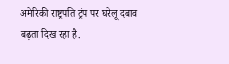अमेरिकी राष्ट्रपति ट्रंप पर घरेलू दबाव बढ़ता दिख रहा है.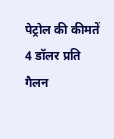पेट्रोल की कीमतें 4 डॉलर प्रति गैलन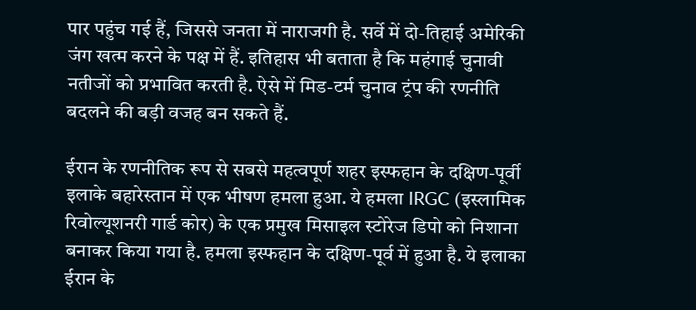पार पहुंच गई हैं, जिससे जनता में नाराजगी है. सर्वे में दो-तिहाई अमेरिकी जंग खत्म करने के पक्ष में हैं. इतिहास भी बताता है कि महंगाई चुनावी नतीजों को प्रभावित करती है. ऐसे में मिड-टर्म चुनाव ट्रंप की रणनीति बदलने की बड़ी वजह बन सकते हैं.

ईरान के रणनीतिक रूप से सबसे महत्वपूर्ण शहर इस्फहान के दक्षिण-पूर्वी इलाके बहारेस्तान में एक भीषण हमला हुआ. ये हमला IRGC (इस्लामिक रिवोल्यूशनरी गार्ड कोर) के एक प्रमुख मिसाइल स्टोरेज डिपो को निशाना बनाकर किया गया है. हमला इस्फहान के दक्षिण-पूर्व में हुआ है. ये इलाका ईरान के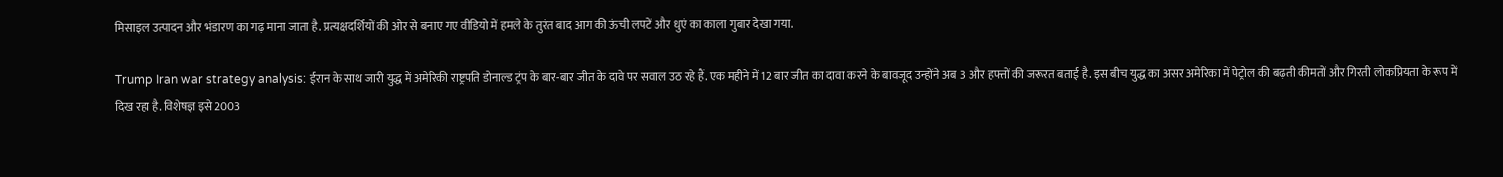मिसाइल उत्पादन और भंडारण का गढ़ माना जाता है. प्रत्यक्षदर्शियों की ओर से बनाए गए वीडियो में हमले के तुरंत बाद आग की ऊंची लपटें और धुएं का काला गुबार देखा गया.

Trump Iran war strategy analysis: ईरान के साथ जारी युद्ध में अमेरिकी राष्ट्रपति डोनाल्ड ट्रंप के बार-बार जीत के दावे पर सवाल उठ रहे हैं. एक महीने में 12 बार जीत का दावा करने के बावजूद उन्होंने अब 3 और हफ्तों की जरूरत बताई है. इस बीच युद्ध का असर अमेरिका में पेट्रोल की बढ़ती कीमतों और गिरती लोकप्रियता के रूप में दिख रहा है. विशेषज्ञ इसे 2003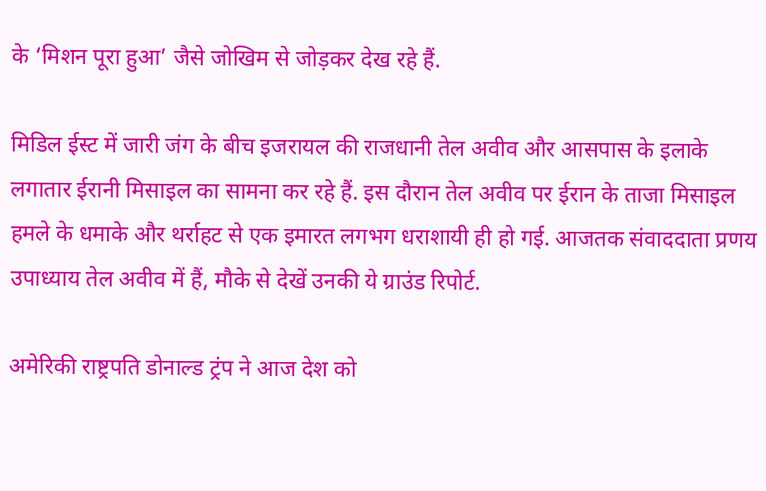के ‘मिशन पूरा हुआ’ जैसे जोखिम से जोड़कर देख रहे हैं.

मिडिल ईस्ट में जारी जंग के बीच इजरायल की राजधानी तेल अवीव और आसपास के इलाके लगातार ईरानी मिसाइल का सामना कर रहे हैं. इस दौरान तेल अवीव पर ईरान के ताजा मिसाइल हमले के धमाके और थर्राहट से एक इमारत लगभग धराशायी ही हो गई. आजतक संवाददाता प्रणय उपाध्याय तेल अवीव में हैं, मौके से देखें उनकी ये ग्राउंड रिपोर्ट.

अमेरिकी राष्ट्रपति डोनाल्ड ट्रंप ने आज देश को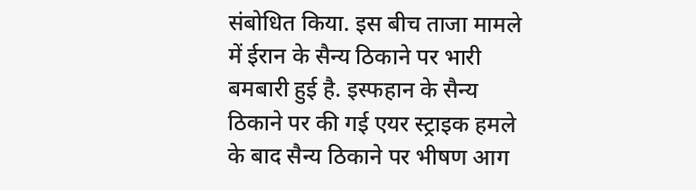संबोधित किया. इस बीच ताजा मामले में ईरान के सैन्य ठिकाने पर भारी बमबारी हुई है. इस्फहान के सैन्य ठिकाने पर की गई एयर स्ट्राइक हमले के बाद सैन्य ठिकाने पर भीषण आग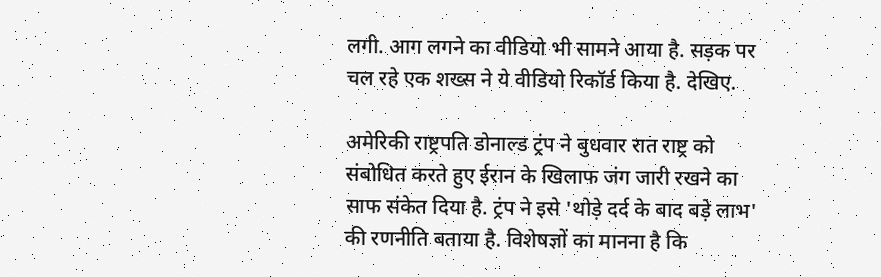लगी. आग लगने का वीडियो भी सामने आया है. सड़क पर चल रहे एक शख्स ने ये वीडियो रिकॉर्ड किया है. देखिए.

अमेरिकी राष्ट्रपति डोनाल्ड ट्रंप ने बुधवार रात राष्ट्र को संबोधित करते हुए ईरान के खिलाफ जंग जारी रखने का साफ संकेत दिया है. ट्रंप ने इसे 'थोड़े दर्द के बाद बड़े लाभ' की रणनीति बताया है. विशेषज्ञों का मानना है कि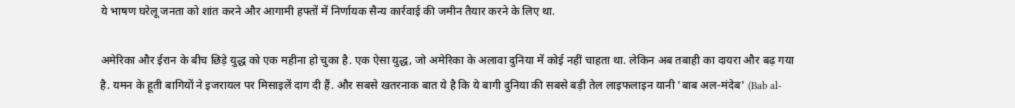ये भाषण घरेलू जनता को शांत करने और आगामी हफ्तों में निर्णायक सैन्य कार्रवाई की जमीन तैयार करने के लिए था.

अमेरिका और ईरान के बीच छिड़े युद्ध को एक महीना हो चुका है. एक ऐसा युद्ध, जो अमेरिका के अलावा दुनिया में कोई नहीं चाहता था. लेकिन अब तबाही का दायरा और बढ़ गया है. यमन के हूती बागियों ने इजरायल पर मिसाइलें दाग दी हैं. और सबसे खतरनाक बात ये है कि ये बागी दुनिया की सबसे बड़ी तेल लाइफलाइन यानी 'बाब अल-मंदेब' (Bab al-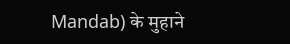Mandab) के मुहाने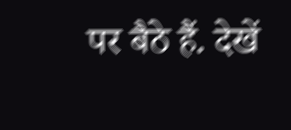पर बैठे हैं. देखें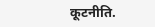कूटनीति.